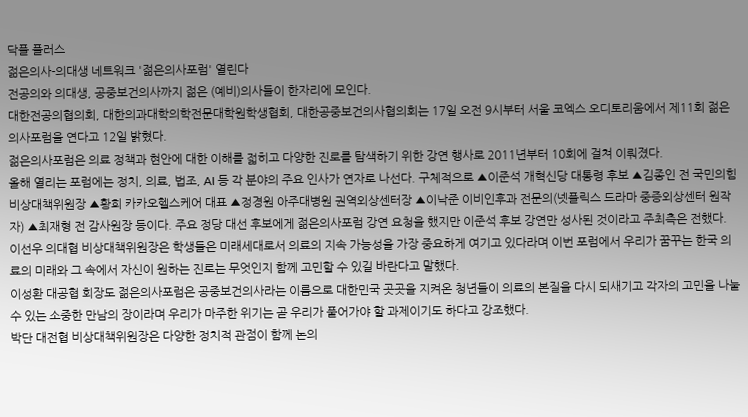닥플 플러스
젊은의사-의대생 네트워크 '젊은의사포럼' 열린다
전공의와 의대생, 공중보건의사까지 젊은 (예비)의사들이 한자리에 모인다.
대한전공의협의회, 대한의과대학의학전문대학원학생협회, 대한공중보건의사협의회는 17일 오전 9시부터 서울 코엑스 오디토리움에서 제11회 젊은의사포럼을 연다고 12일 밝혔다.
젊은의사포럼은 의료 정책과 현안에 대한 이해를 젋히고 다양한 진로를 탐색하기 위한 강연 행사로 2011년부터 10회에 걸쳐 이뤄졌다.
올해 열리는 포럼에는 정치, 의료, 법조, AI 등 각 분야의 주요 인사가 연자로 나선다. 구체적으로 ▲이준석 개혁신당 대통령 후보 ▲김종인 전 국민의힘 비상대책위원장 ▲황희 카카오헬스케어 대표 ▲정경원 아주대병원 권역외상센터장 ▲이낙준 이비인후과 전문의(넷플릭스 드라마 중증외상센터 원작자) ▲최재형 전 감사원장 등이다. 주요 정당 대선 후보에게 젊은의사포럼 강연 요청을 했지만 이준석 후보 강연만 성사된 것이라고 주최측은 전했다.
이선우 의대협 비상대책위원장은 학생들은 미래세대로서 의료의 지속 가능성을 가장 중요하게 여기고 있다라며 이번 포럼에서 우리가 꿈꾸는 한국 의료의 미래와 그 속에서 자신이 원하는 진로는 무엇인지 함께 고민할 수 있길 바란다고 말했다.
이성환 대공협 회장도 젊은의사포럼은 공중보건의사라는 이름으로 대한민국 곳곳을 지켜온 청년들이 의료의 본질을 다시 되새기고 각자의 고민을 나눌 수 있는 소중한 만남의 장이라며 우리가 마주한 위기는 곧 우리가 풀어가야 할 과제이기도 하다고 강조했다.
박단 대전협 비상대책위원장은 다양한 정치적 관점이 함께 논의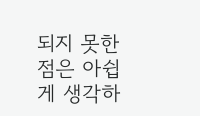되지 못한 점은 아쉽게 생각하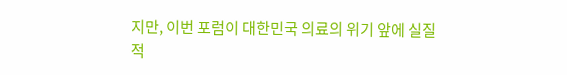지만, 이번 포럼이 대한민국 의료의 위기 앞에 실질적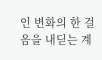인 변화의 한 걸음을 내딛는 계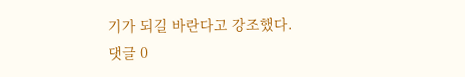기가 되길 바란다고 강조했다.
댓글 0